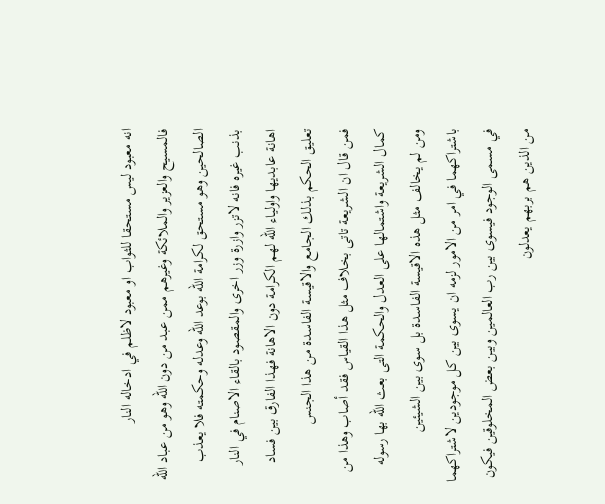انه معبود ليس مستحقا للثواب او معبود لاظلم في ادخاله النار
فالمسيح والعزير والملائكة وغيرهم ممن عبد من دون الله وهو من عباد الله الصالحين وهو مستحق لكرامة الله بوعد الله وعدله وحكمته فلا يعذب بذنب غيره فانه لاتزر وازرة وزر اخرى والمقصود بالقاء الاصنام في النار اهانة عابديها واولياء الله لهم الكرامة دون الاهانة فهذا الفارق بين فساد تعليق الحكم بذلك الجامع والاقيسة الفاسدة من هذا الجنس
فمن قال ان الشريعة تاتى بخلاف مثل هذا القياس فقد أصاب وهذا من كمال الشريعة واشتمالها على العدل والحكمة التى بعث الله بها رسوله
ومن لم يخالف مثل هذه الاقيسة الفاسدة بل سوى بين الشيئين باشتراكهما في امر من الامور لزمه ان يسوى بين كل موجودين لاشتراكهما في مسمى الوجود فيسوى بين رب العالمين وبين بعض المخلوقين فيكون من الذين هم بربهم يعدلون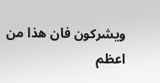ويشركون فان هذا من اعظم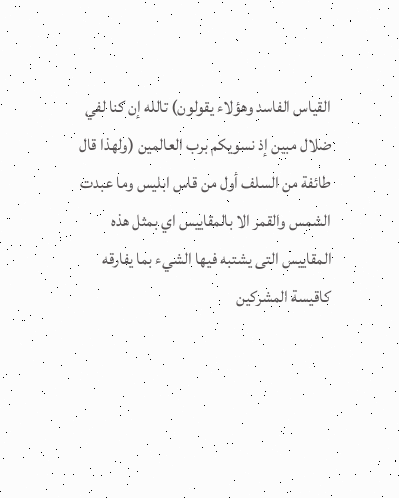القياس الفاسد وهؤلاء يقولون) تالله إن كنا لفي ضلال مبين إذ نسويكم برب العالمين (ولهذا قال طائفة من السلف أول من قاس ابليس وما عبدت الشمس والقمر الا بالمقاييس اي بمثل هذه المقاييس التى يشتبه فيها الشيء بما يفارقه كاقيسة المشركين